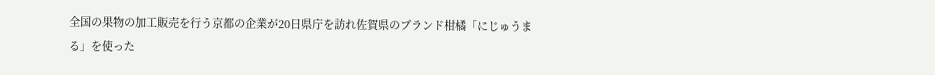全国の果物の加工販売を行う京都の企業が20日県庁を訪れ佐賀県のブランド柑橘「にじゅうまる」を使った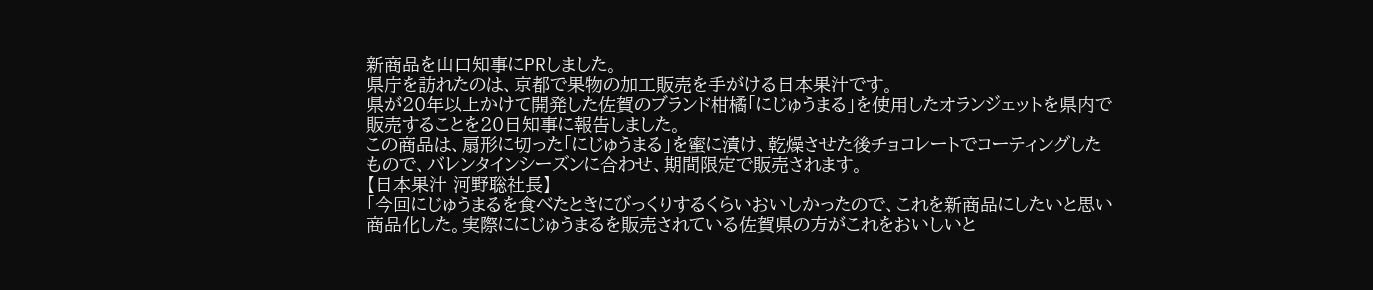新商品を山口知事にPRしました。
県庁を訪れたのは、京都で果物の加工販売を手がける日本果汁です。
県が20年以上かけて開発した佐賀のブランド柑橘「にじゅうまる」を使用したオランジェットを県内で販売することを20日知事に報告しました。
この商品は、扇形に切った「にじゅうまる」を蜜に漬け、乾燥させた後チョコレートでコーティングしたもので、バレンタインシーズンに合わせ、期間限定で販売されます。
【日本果汁 河野聡社長】
「今回にじゅうまるを食べたときにびっくりするくらいおいしかったので、これを新商品にしたいと思い商品化した。実際ににじゅうまるを販売されている佐賀県の方がこれをおいしいと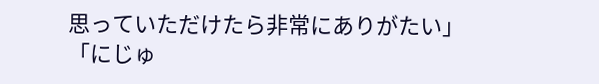思っていただけたら非常にありがたい」
「にじゅ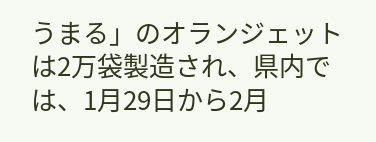うまる」のオランジェットは2万袋製造され、県内では、1月29日から2月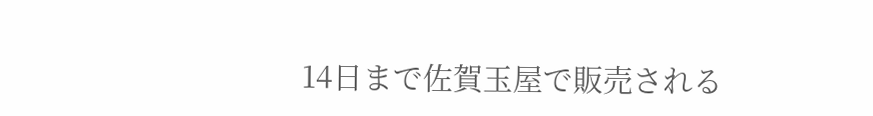14日まで佐賀玉屋で販売される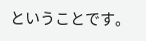ということです。